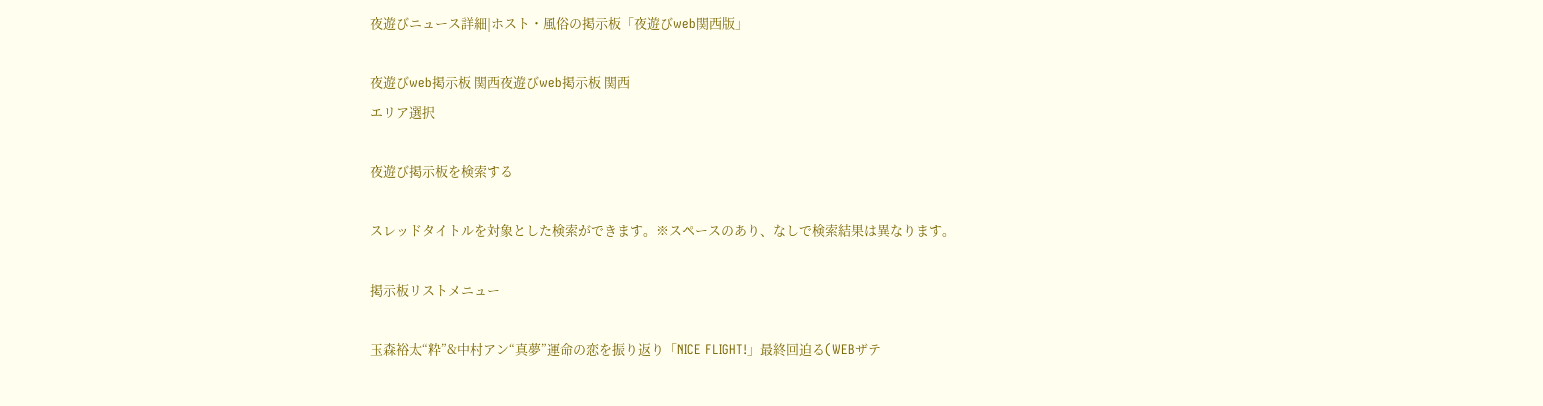夜遊びニュース詳細|ホスト・風俗の掲示板「夜遊びweb関西版」

夜遊びweb掲示板 関西夜遊びweb掲示板 関西
エリア選択

夜遊び掲示板を検索する

スレッドタイトルを対象とした検索ができます。※スペースのあり、なしで検索結果は異なります。

掲示板リストメニュー

玉森裕太“粋”&中村アン“真夢”運命の恋を振り返り「NICE FLIGHT!」最終回迫る(WEBザテ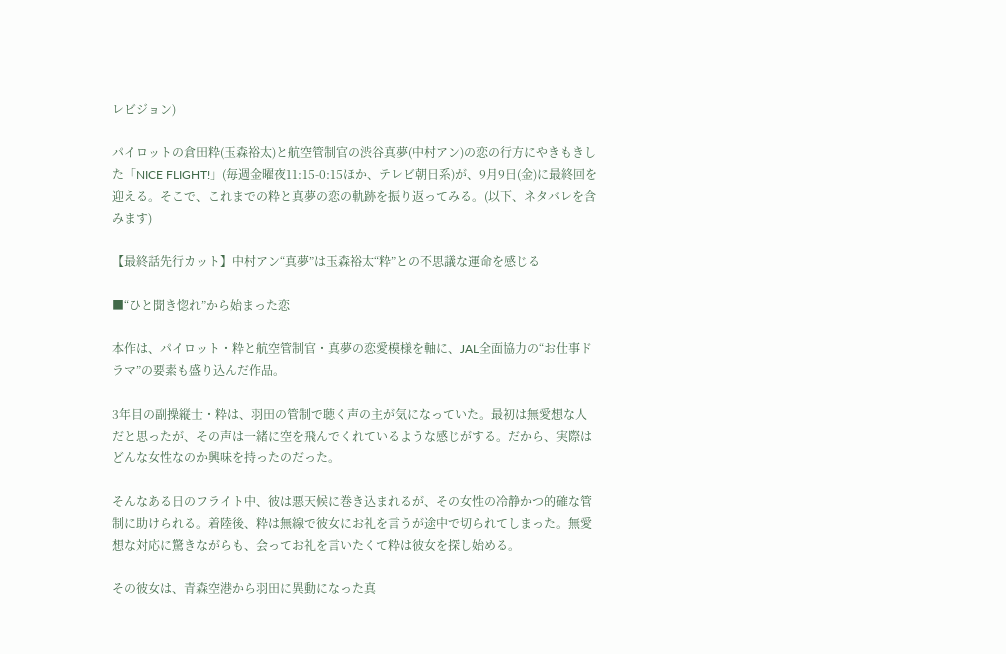レビジョン)

パイロットの倉田粋(玉森裕太)と航空管制官の渋谷真夢(中村アン)の恋の行方にやきもきした「NICE FLIGHT!」(毎週金曜夜11:15-0:15ほか、テレビ朝日系)が、9月9日(金)に最終回を迎える。そこで、これまでの粋と真夢の恋の軌跡を振り返ってみる。(以下、ネタバレを含みます)

【最終話先行カット】中村アン“真夢”は玉森裕太“粋”との不思議な運命を感じる

■“ひと聞き惚れ”から始まった恋

本作は、パイロット・粋と航空管制官・真夢の恋愛模様を軸に、JAL全面協力の“お仕事ドラマ”の要素も盛り込んだ作品。

3年目の副操縦士・粋は、羽田の管制で聴く声の主が気になっていた。最初は無愛想な人だと思ったが、その声は一緒に空を飛んでくれているような感じがする。だから、実際はどんな女性なのか興味を持ったのだった。

そんなある日のフライト中、彼は悪天候に巻き込まれるが、その女性の冷静かつ的確な管制に助けられる。着陸後、粋は無線で彼女にお礼を言うが途中で切られてしまった。無愛想な対応に驚きながらも、会ってお礼を言いたくて粋は彼女を探し始める。

その彼女は、青森空港から羽田に異動になった真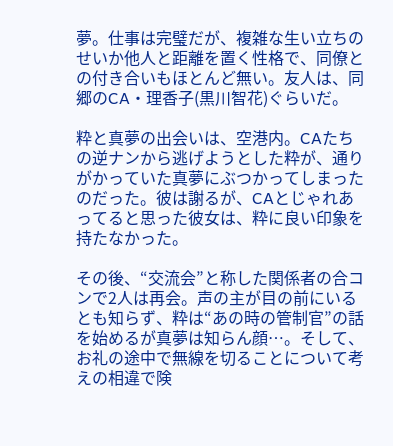夢。仕事は完璧だが、複雑な生い立ちのせいか他人と距離を置く性格で、同僚との付き合いもほとんど無い。友人は、同郷のCA・理香子(黒川智花)ぐらいだ。

粋と真夢の出会いは、空港内。CAたちの逆ナンから逃げようとした粋が、通りがかっていた真夢にぶつかってしまったのだった。彼は謝るが、CAとじゃれあってると思った彼女は、粋に良い印象を持たなかった。

その後、“交流会”と称した関係者の合コンで2人は再会。声の主が目の前にいるとも知らず、粋は“あの時の管制官”の話を始めるが真夢は知らん顔…。そして、お礼の途中で無線を切ることについて考えの相違で険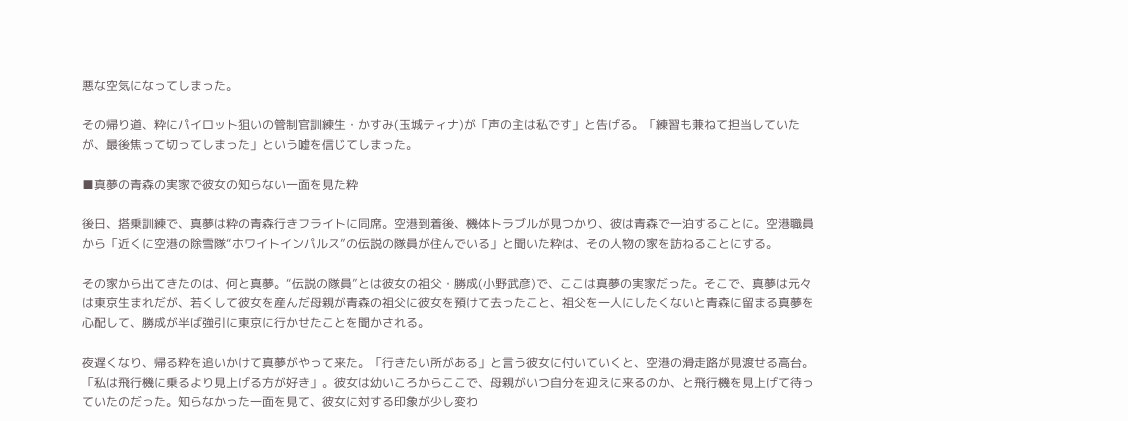悪な空気になってしまった。

その帰り道、粋にパイロット狙いの管制官訓練生・かすみ(玉城ティナ)が「声の主は私です」と告げる。「練習も兼ねて担当していたが、最後焦って切ってしまった」という嘘を信じてしまった。

■真夢の青森の実家で彼女の知らない一面を見た粋

後日、搭乗訓練で、真夢は粋の青森行きフライトに同席。空港到着後、機体トラブルが見つかり、彼は青森で一泊することに。空港職員から「近くに空港の除雪隊“ホワイトインパルス”の伝説の隊員が住んでいる」と聞いた粋は、その人物の家を訪ねることにする。

その家から出てきたのは、何と真夢。“伝説の隊員”とは彼女の祖父・勝成(小野武彦)で、ここは真夢の実家だった。そこで、真夢は元々は東京生まれだが、若くして彼女を産んだ母親が青森の祖父に彼女を預けて去ったこと、祖父を一人にしたくないと青森に留まる真夢を心配して、勝成が半ば強引に東京に行かせたことを聞かされる。

夜遅くなり、帰る粋を追いかけて真夢がやって来た。「行きたい所がある」と言う彼女に付いていくと、空港の滑走路が見渡せる高台。「私は飛行機に乗るより見上げる方が好き」。彼女は幼いころからここで、母親がいつ自分を迎えに来るのか、と飛行機を見上げて待っていたのだった。知らなかった一面を見て、彼女に対する印象が少し変わ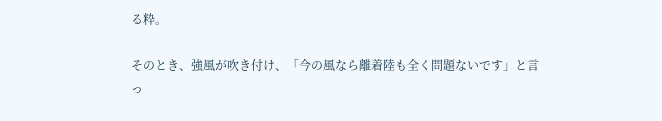る粋。

そのとき、強風が吹き付け、「今の風なら離着陸も全く問題ないです」と言っ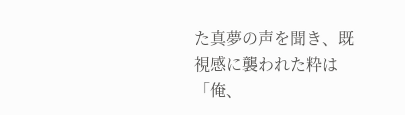た真夢の声を聞き、既視感に襲われた粋は「俺、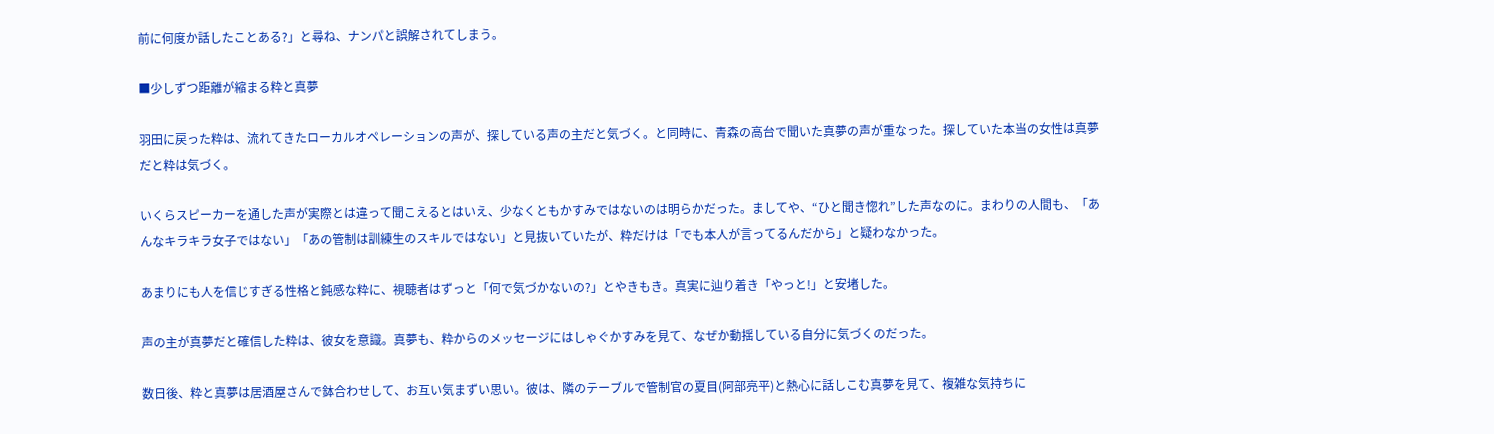前に何度か話したことある?」と尋ね、ナンパと誤解されてしまう。

■少しずつ距離が縮まる粋と真夢

羽田に戻った粋は、流れてきたローカルオペレーションの声が、探している声の主だと気づく。と同時に、青森の高台で聞いた真夢の声が重なった。探していた本当の女性は真夢だと粋は気づく。

いくらスピーカーを通した声が実際とは違って聞こえるとはいえ、少なくともかすみではないのは明らかだった。ましてや、“ひと聞き惚れ”した声なのに。まわりの人間も、「あんなキラキラ女子ではない」「あの管制は訓練生のスキルではない」と見抜いていたが、粋だけは「でも本人が言ってるんだから」と疑わなかった。

あまりにも人を信じすぎる性格と鈍感な粋に、視聴者はずっと「何で気づかないの?」とやきもき。真実に辿り着き「やっと!」と安堵した。

声の主が真夢だと確信した粋は、彼女を意識。真夢も、粋からのメッセージにはしゃぐかすみを見て、なぜか動揺している自分に気づくのだった。

数日後、粋と真夢は居酒屋さんで鉢合わせして、お互い気まずい思い。彼は、隣のテーブルで管制官の夏目(阿部亮平)と熱心に話しこむ真夢を見て、複雑な気持ちに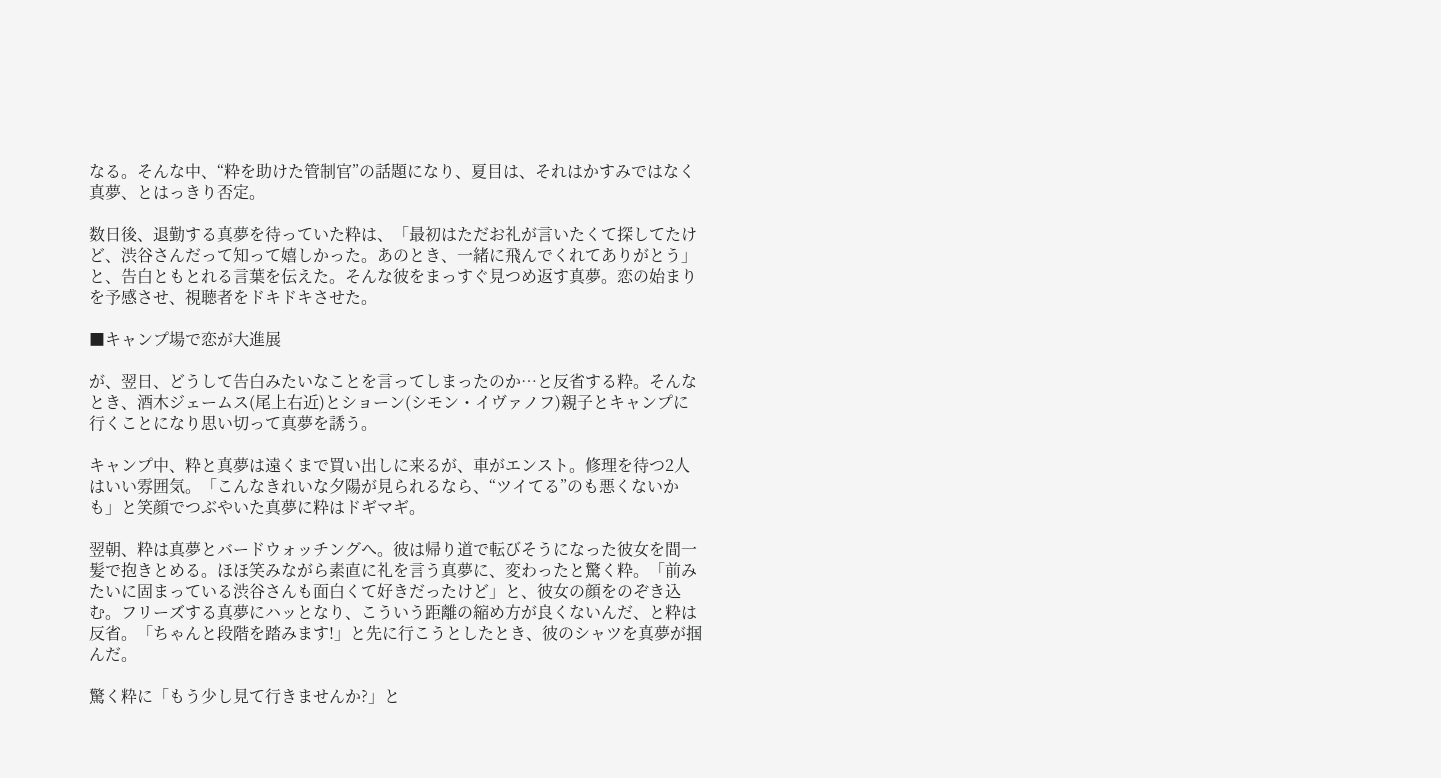なる。そんな中、“粋を助けた管制官”の話題になり、夏目は、それはかすみではなく真夢、とはっきり否定。

数日後、退勤する真夢を待っていた粋は、「最初はただお礼が言いたくて探してたけど、渋谷さんだって知って嬉しかった。あのとき、一緒に飛んでくれてありがとう」と、告白ともとれる言葉を伝えた。そんな彼をまっすぐ見つめ返す真夢。恋の始まりを予感させ、視聴者をドキドキさせた。

■キャンプ場で恋が大進展

が、翌日、どうして告白みたいなことを言ってしまったのか…と反省する粋。そんなとき、酒木ジェームス(尾上右近)とショーン(シモン・イヴァノフ)親子とキャンプに行くことになり思い切って真夢を誘う。

キャンプ中、粋と真夢は遠くまで買い出しに来るが、車がエンスト。修理を待つ2人はいい雰囲気。「こんなきれいな夕陽が見られるなら、“ツイてる”のも悪くないかも」と笑顔でつぶやいた真夢に粋はドギマギ。

翌朝、粋は真夢とバードウォッチングへ。彼は帰り道で転びそうになった彼女を間一髪で抱きとめる。ほほ笑みながら素直に礼を言う真夢に、変わったと驚く粋。「前みたいに固まっている渋谷さんも面白くて好きだったけど」と、彼女の顔をのぞき込む。フリーズする真夢にハッとなり、こういう距離の縮め方が良くないんだ、と粋は反省。「ちゃんと段階を踏みます!」と先に行こうとしたとき、彼のシャツを真夢が掴んだ。

驚く粋に「もう少し見て行きませんか?」と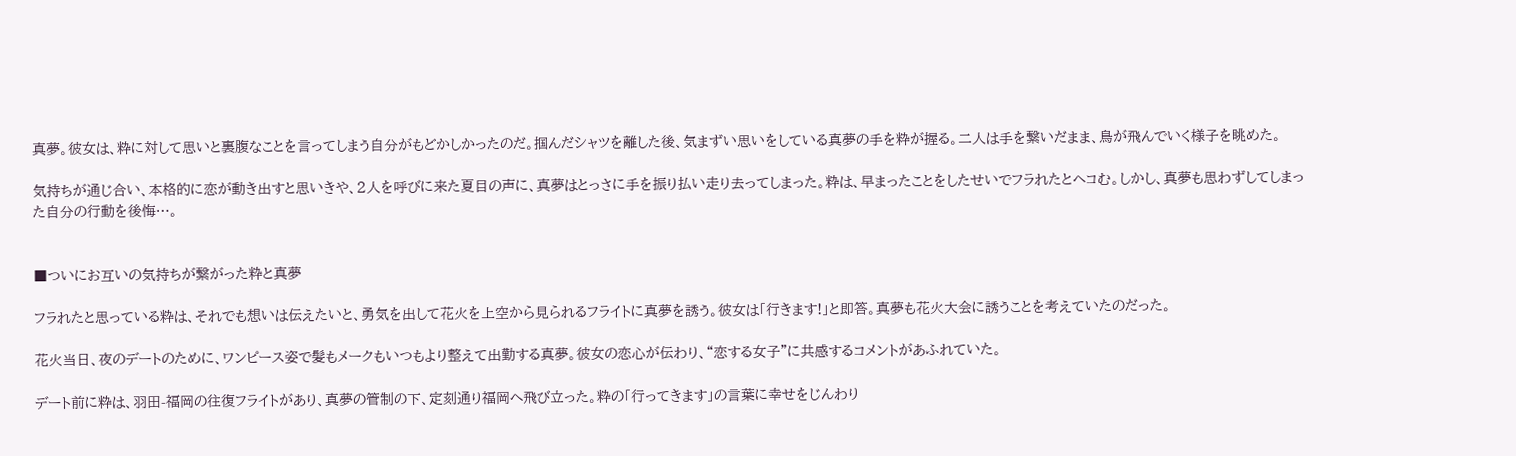真夢。彼女は、粋に対して思いと裏腹なことを言ってしまう自分がもどかしかったのだ。掴んだシャツを離した後、気まずい思いをしている真夢の手を粋が握る。二人は手を繋いだまま、鳥が飛んでいく様子を眺めた。

気持ちが通じ合い、本格的に恋が動き出すと思いきや、2人を呼びに来た夏目の声に、真夢はとっさに手を振り払い走り去ってしまった。粋は、早まったことをしたせいでフラれたとヘコむ。しかし、真夢も思わずしてしまった自分の行動を後悔…。


■ついにお互いの気持ちが繋がった粋と真夢

フラれたと思っている粋は、それでも想いは伝えたいと、勇気を出して花火を上空から見られるフライトに真夢を誘う。彼女は「行きます!」と即答。真夢も花火大会に誘うことを考えていたのだった。

花火当日、夜のデートのために、ワンピース姿で髪もメークもいつもより整えて出勤する真夢。彼女の恋心が伝わり、“恋する女子”に共感するコメントがあふれていた。

デート前に粋は、羽田-福岡の往復フライトがあり、真夢の管制の下、定刻通り福岡へ飛び立った。粋の「行ってきます」の言葉に幸せをじんわり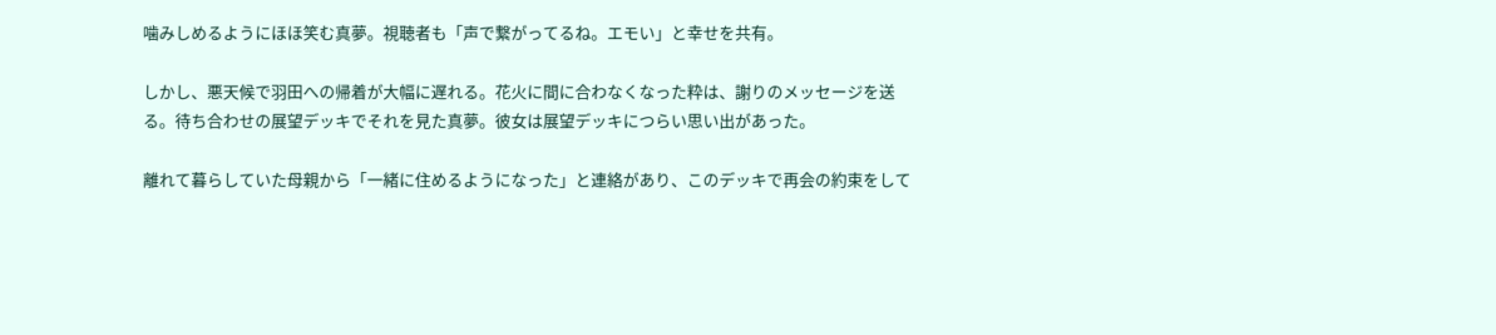噛みしめるようにほほ笑む真夢。視聴者も「声で繋がってるね。エモい」と幸せを共有。

しかし、悪天候で羽田への帰着が大幅に遅れる。花火に間に合わなくなった粋は、謝りのメッセージを送る。待ち合わせの展望デッキでそれを見た真夢。彼女は展望デッキにつらい思い出があった。

離れて暮らしていた母親から「一緒に住めるようになった」と連絡があり、このデッキで再会の約束をして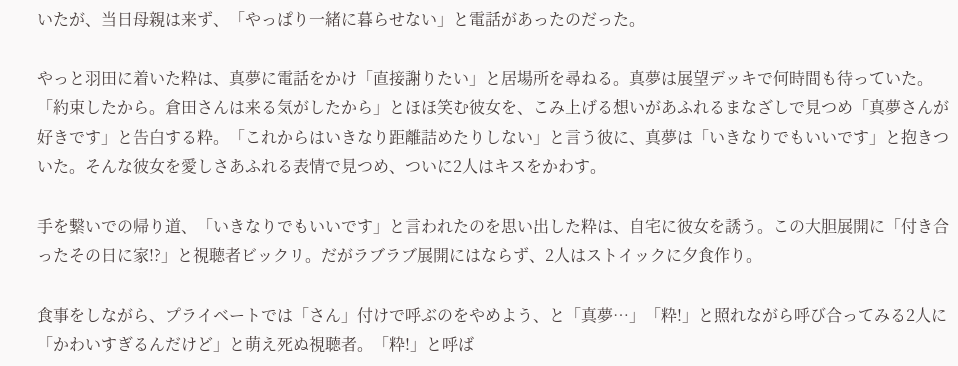いたが、当日母親は来ず、「やっぱり一緒に暮らせない」と電話があったのだった。

やっと羽田に着いた粋は、真夢に電話をかけ「直接謝りたい」と居場所を尋ねる。真夢は展望デッキで何時間も待っていた。「約束したから。倉田さんは来る気がしたから」とほほ笑む彼女を、こみ上げる想いがあふれるまなざしで見つめ「真夢さんが好きです」と告白する粋。「これからはいきなり距離詰めたりしない」と言う彼に、真夢は「いきなりでもいいです」と抱きついた。そんな彼女を愛しさあふれる表情で見つめ、ついに2人はキスをかわす。

手を繋いでの帰り道、「いきなりでもいいです」と言われたのを思い出した粋は、自宅に彼女を誘う。この大胆展開に「付き合ったその日に家!?」と視聴者ビックリ。だがラブラブ展開にはならず、2人はストイックに夕食作り。

食事をしながら、プライベートでは「さん」付けで呼ぶのをやめよう、と「真夢…」「粋!」と照れながら呼び合ってみる2人に「かわいすぎるんだけど」と萌え死ぬ視聴者。「粋!」と呼ば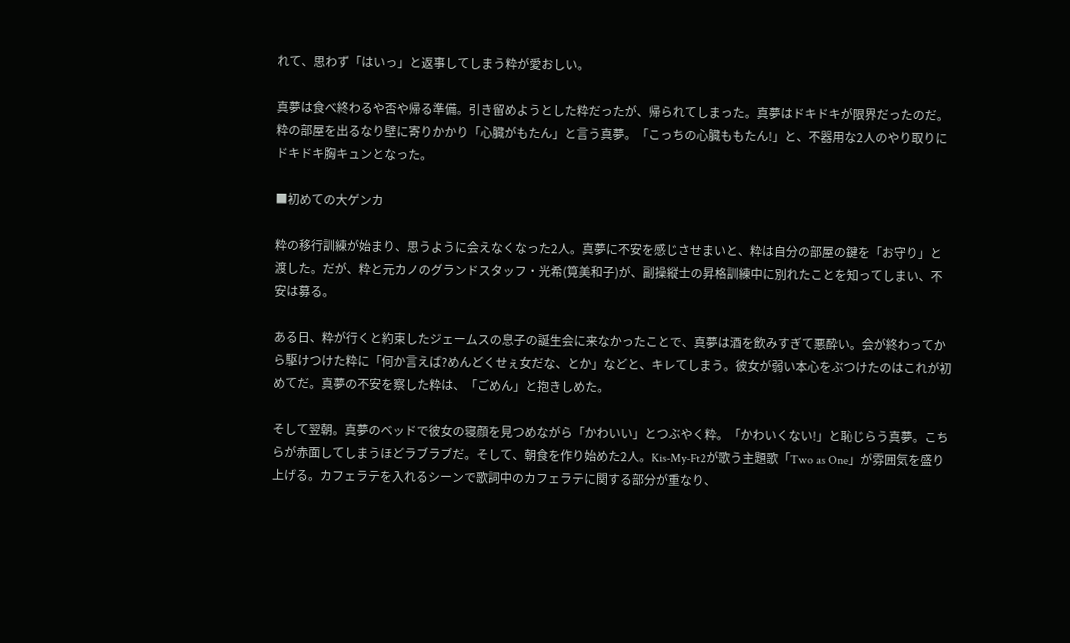れて、思わず「はいっ」と返事してしまう粋が愛おしい。

真夢は食べ終わるや否や帰る準備。引き留めようとした粋だったが、帰られてしまった。真夢はドキドキが限界だったのだ。粋の部屋を出るなり壁に寄りかかり「心臓がもたん」と言う真夢。「こっちの心臓ももたん!」と、不器用な2人のやり取りにドキドキ胸キュンとなった。

■初めての大ゲンカ

粋の移行訓練が始まり、思うように会えなくなった2人。真夢に不安を感じさせまいと、粋は自分の部屋の鍵を「お守り」と渡した。だが、粋と元カノのグランドスタッフ・光希(筧美和子)が、副操縦士の昇格訓練中に別れたことを知ってしまい、不安は募る。

ある日、粋が行くと約束したジェームスの息子の誕生会に来なかったことで、真夢は酒を飲みすぎて悪酔い。会が終わってから駆けつけた粋に「何か言えば?めんどくせぇ女だな、とか」などと、キレてしまう。彼女が弱い本心をぶつけたのはこれが初めてだ。真夢の不安を察した粋は、「ごめん」と抱きしめた。

そして翌朝。真夢のベッドで彼女の寝顔を見つめながら「かわいい」とつぶやく粋。「かわいくない!」と恥じらう真夢。こちらが赤面してしまうほどラブラブだ。そして、朝食を作り始めた2人。Kis-My-Ft2が歌う主題歌「Two as One」が雰囲気を盛り上げる。カフェラテを入れるシーンで歌詞中のカフェラテに関する部分が重なり、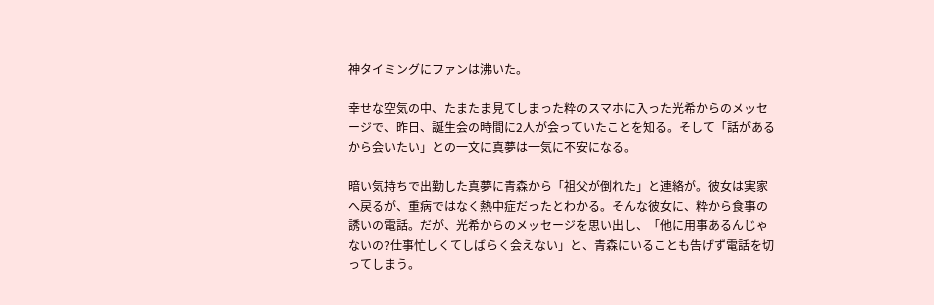神タイミングにファンは沸いた。

幸せな空気の中、たまたま見てしまった粋のスマホに入った光希からのメッセージで、昨日、誕生会の時間に2人が会っていたことを知る。そして「話があるから会いたい」との一文に真夢は一気に不安になる。

暗い気持ちで出勤した真夢に青森から「祖父が倒れた」と連絡が。彼女は実家へ戻るが、重病ではなく熱中症だったとわかる。そんな彼女に、粋から食事の誘いの電話。だが、光希からのメッセージを思い出し、「他に用事あるんじゃないの?仕事忙しくてしばらく会えない」と、青森にいることも告げず電話を切ってしまう。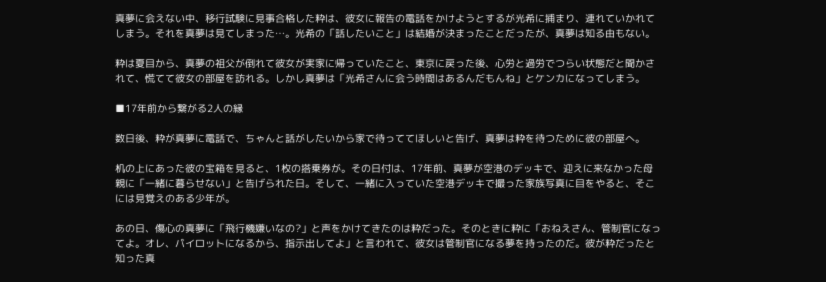真夢に会えない中、移行試験に見事合格した粋は、彼女に報告の電話をかけようとするが光希に捕まり、連れていかれてしまう。それを真夢は見てしまった…。光希の「話したいこと」は結婚が決まったことだったが、真夢は知る由もない。

粋は夏目から、真夢の祖父が倒れて彼女が実家に帰っていたこと、東京に戻った後、心労と過労でつらい状態だと聞かされて、慌てて彼女の部屋を訪れる。しかし真夢は「光希さんに会う時間はあるんだもんね」とケンカになってしまう。

■17年前から繋がる2人の縁

数日後、粋が真夢に電話で、ちゃんと話がしたいから家で待っててほしいと告げ、真夢は粋を待つために彼の部屋へ。

机の上にあった彼の宝箱を見ると、1枚の搭乗券が。その日付は、17年前、真夢が空港のデッキで、迎えに来なかった母親に「一緒に暮らせない」と告げられた日。そして、一緒に入っていた空港デッキで撮った家族写真に目をやると、そこには見覚えのある少年が。

あの日、傷心の真夢に「飛行機嫌いなの?」と声をかけてきたのは粋だった。そのときに粋に「おねえさん、管制官になってよ。オレ、パイロットになるから、指示出してよ」と言われて、彼女は管制官になる夢を持ったのだ。彼が粋だったと知った真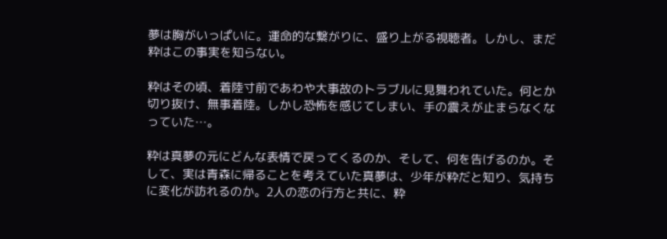夢は胸がいっぱいに。運命的な繋がりに、盛り上がる視聴者。しかし、まだ粋はこの事実を知らない。

粋はその頃、着陸寸前であわや大事故のトラブルに見舞われていた。何とか切り抜け、無事着陸。しかし恐怖を感じてしまい、手の震えが止まらなくなっていた…。

粋は真夢の元にどんな表情で戻ってくるのか、そして、何を告げるのか。そして、実は青森に帰ることを考えていた真夢は、少年が粋だと知り、気持ちに変化が訪れるのか。2人の恋の行方と共に、粋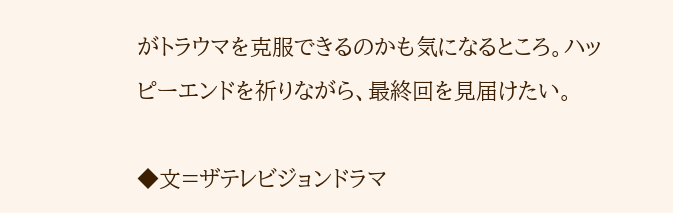がトラウマを克服できるのかも気になるところ。ハッピーエンドを祈りながら、最終回を見届けたい。

◆文=ザテレビジョンドラマ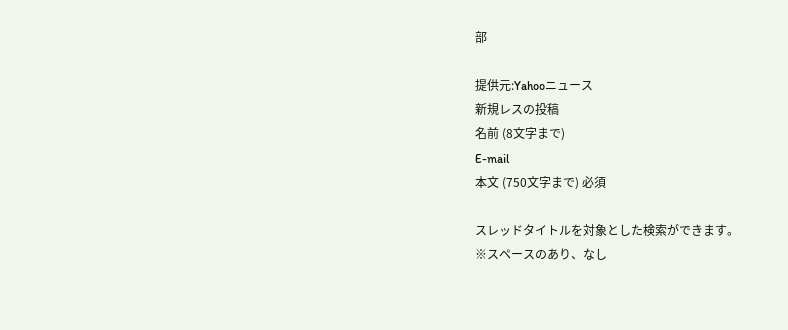部

提供元:Yahooニュース
新規レスの投稿
名前 (8文字まで)
E-mail
本文 (750文字まで) 必須

スレッドタイトルを対象とした検索ができます。
※スペースのあり、なし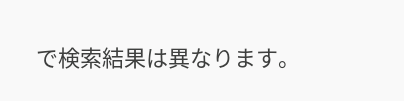で検索結果は異なります。